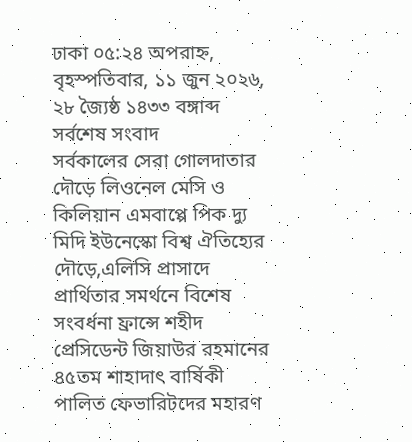ঢাকা ০৫:২৪ অপরাহ্ন, বৃহস্পতিবার, ১১ জুন ২০২৬, ২৮ জ্যৈষ্ঠ ১৪৩৩ বঙ্গাব্দ
সর্বশেষ সংবাদ
সর্বকালের সেরা গোলদাতার দৌড়ে লিওনেল মেসি ও কিলিয়ান এমবাপ্পে পিক দ্যু মিদি ইউনেস্কো বিশ্ব ঐতিহ্যের দৌড়ে,এলিসি প্রাসাদে প্রার্থিতার সমর্থনে বিশেষ সংবর্ধনা ফ্রান্সে শহীদ প্রেসিডেন্ট জিয়াউর রহমানের ৪৫তম শাহাদাৎ বার্ষিকী পালিত ফেভারিটদের মহারণ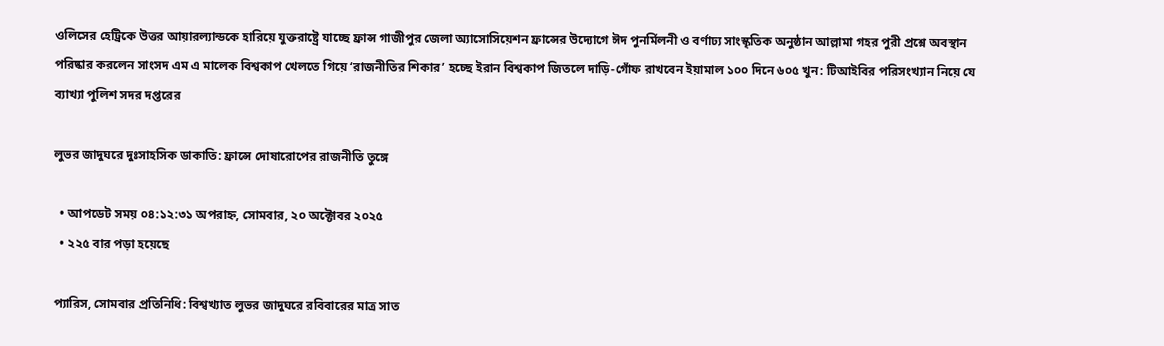ওলিসের হেট্রিকে উত্তর আয়ারল্যান্ডকে হারিয়ে যুক্তরাষ্ট্রে যাচ্ছে ফ্রান্স গাজীপুর জেলা অ্যাসোসিয়েশন ফ্রান্সের উদ্যোগে ঈদ পুনর্মিলনী ও বর্ণাঢ্য সাংস্কৃতিক অনুষ্ঠান আল্লামা গহর পুরী প্রশ্নে অবস্থান পরিষ্কার করলেন সাংসদ এম এ মালেক বিশ্বকাপ খেলতে গিয়ে ‘রাজনীতির শিকার’ হচ্ছে ইরান বিশ্বকাপ জিতলে দাড়ি-গোঁফ রাখবেন ইয়ামাল ১০০ দিনে ৬০৫ খুন: টিআইবির পরিসংখ্যান নিয়ে যে ব্যাখ্যা পুলিশ সদর দপ্তরের

লুভর জাদুঘরে দুঃসাহসিক ডাকাতি: ফ্রান্সে দোষারোপের রাজনীতি তুঙ্গে

  • আপডেট সময় ০৪:১২:৩১ অপরাহ্ন, সোমবার, ২০ অক্টোবর ২০২৫
  • ২২৫ বার পড়া হয়েছে

প্যারিস, সোমবার প্রতিনিধি: বিশ্বখ্যাত লুভর জাদুঘরে রবিবারের মাত্র সাত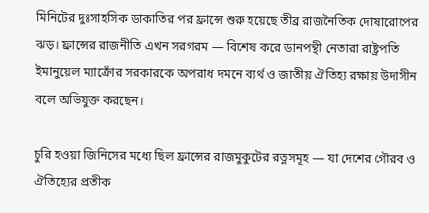মিনিটের দুঃসাহসিক ডাকাতির পর ফ্রান্সে শুরু হয়েছে তীব্র রাজনৈতিক দোষারোপের ঝড়। ফ্রান্সের রাজনীতি এখন সরগরম — বিশেষ করে ডানপন্থী নেতারা রাষ্ট্রপতি ইমানুয়েল ম্যাক্রোঁর সরকারকে অপরাধ দমনে ব্যর্থ ও জাতীয় ঐতিহ্য রক্ষায় উদাসীন বলে অভিযুক্ত করছেন।

চুরি হওয়া জিনিসের মধ্যে ছিল ফ্রান্সের রাজমুকুটের রত্নসমূহ — যা দেশের গৌরব ও ঐতিহ্যের প্রতীক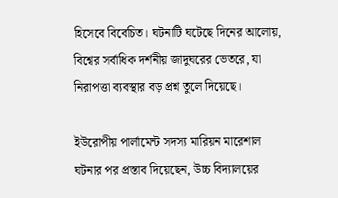হিসেবে বিবেচিত। ঘটনাটি ঘটেছে দিনের আলোয়, বিশ্বের সর্বাধিক দর্শনীয় জাদুঘরের ভেতরে, যা নিরাপত্তা ব্যবস্থার বড় প্রশ্ন তুলে দিয়েছে।

ইউরোপীয় পার্লামেন্ট সদস্য মারিয়ন মারে‌শাল ঘটনার পর প্রস্তাব দিয়েছেন, উচ্চ বিদ্যালয়ের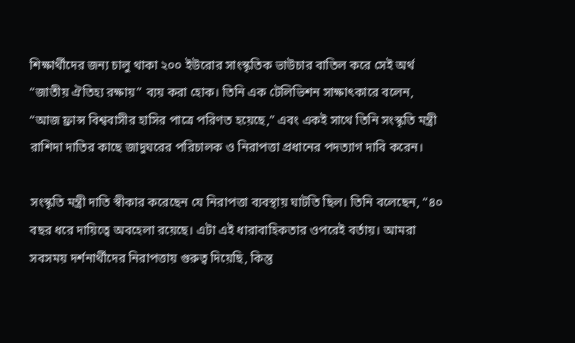শিক্ষার্থীদের জন্য চালু থাকা ২০০ ইউরোর সাংস্কৃতিক ভাউচার বাতিল করে সেই অর্থ “জাতীয় ঐতিহ্য রক্ষায়” ব্যয় করা হোক। তিনি এক টেলিভিশন সাক্ষাৎকারে বলেন, “আজ ফ্রান্স বিশ্ববাসীর হাসির পাত্রে পরিণত হয়েছে,” এবং একই সাথে তিনি সংস্কৃতি মন্ত্রী রাশিদা দাতির কাছে জাদুঘরের পরিচালক ও নিরাপত্তা প্রধানের পদত্যাগ দাবি করেন।

সংস্কৃতি মন্ত্রী দাতি স্বীকার করেছেন যে নিরাপত্তা ব্যবস্থায় ঘাটতি ছিল। তিনি বলেছেন, “৪০ বছর ধরে দায়িত্বে অবহেলা রয়েছে। এটা এই ধারাবাহিকতার ওপরেই বর্তায়। আমরা সবসময় দর্শনার্থীদের নিরাপত্তায় গুরুত্ব দিয়েছি, কিন্তু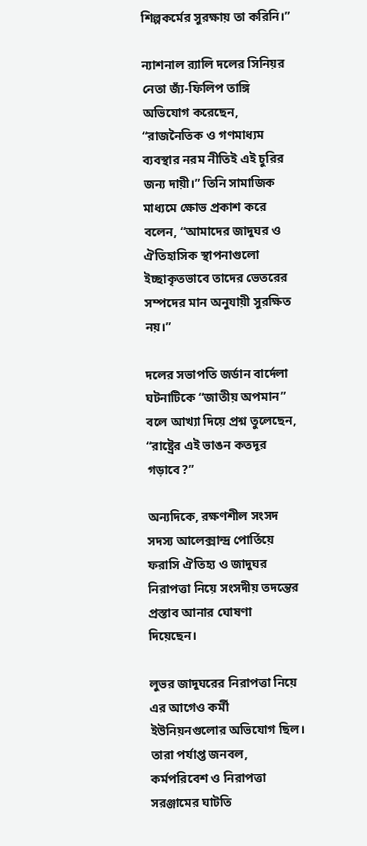শিল্পকর্মের সুরক্ষায় তা করিনি।”

ন্যাশনাল র‍্যালি দলের সিনিয়র নেতা জ্যঁ-ফিলিপ তাঙ্গি অভিযোগ করেছেন, “রাজনৈতিক ও গণমাধ্যম ব্যবস্থার নরম নীতিই এই চুরির জন্য দায়ী।” তিনি সামাজিক মাধ্যমে ক্ষোভ প্রকাশ করে বলেন, “আমাদের জাদুঘর ও ঐতিহাসিক স্থাপনাগুলো ইচ্ছাকৃতভাবে তাদের ভেতরের সম্পদের মান অনুযায়ী সুরক্ষিত নয়।”

দলের সভাপতি জর্ডান বার্দেলা ঘটনাটিকে “জাতীয় অপমান” বলে আখ্যা দিয়ে প্রশ্ন তুলেছেন, “রাষ্ট্রের এই ভাঙন কতদূর গড়াবে?”

অন্যদিকে, রক্ষণশীল সংসদ সদস্য আলেক্সান্দ্র পোর্তিয়ে ফরাসি ঐতিহ্য ও জাদুঘর নিরাপত্তা নিয়ে সংসদীয় তদন্তের প্রস্তাব আনার ঘোষণা দিয়েছেন।

লুভর জাদুঘরের নিরাপত্তা নিয়ে এর আগেও কর্মী ইউনিয়নগুলোর অভিযোগ ছিল। তারা পর্যাপ্ত জনবল, কর্মপরিবেশ ও নিরাপত্তা সরঞ্জামের ঘাটতি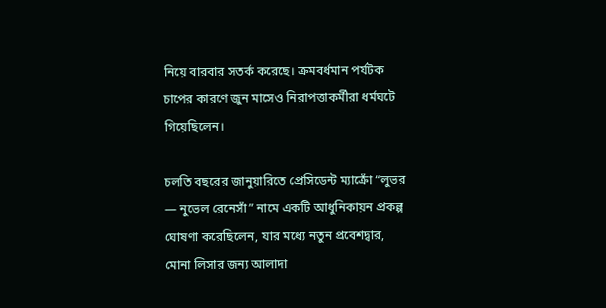নিয়ে বারবার সতর্ক করেছে। ক্রমবর্ধমান পর্যটক চাপের কারণে জুন মাসেও নিরাপত্তাকর্মীরা ধর্মঘটে গিয়েছিলেন।

চলতি বছরের জানুয়ারিতে প্রেসিডেন্ট ম্যাক্রোঁ “লুভর — নুভেল রেনেসাঁ” নামে একটি আধুনিকায়ন প্রকল্প ঘোষণা করেছিলেন, যার মধ্যে নতুন প্রবেশদ্বার, মোনা লিসার জন্য আলাদা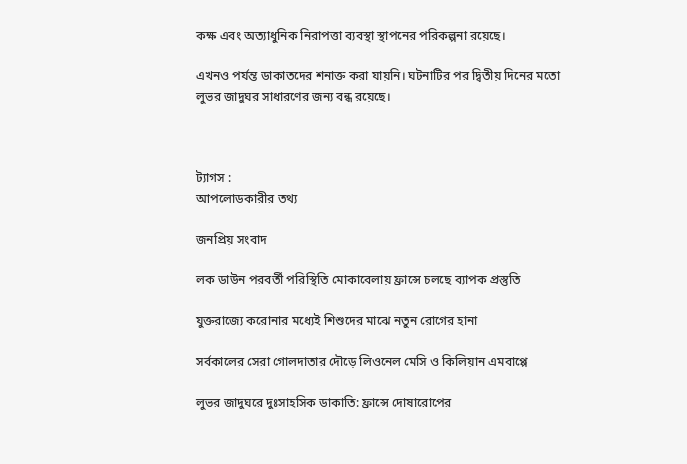কক্ষ এবং অত্যাধুনিক নিরাপত্তা ব্যবস্থা স্থাপনের পরিকল্পনা রয়েছে।

এখনও পর্যন্ত ডাকাতদের শনাক্ত করা যায়নি। ঘটনাটির পর দ্বিতীয় দিনের মতো লুভর জাদুঘর সাধারণের জন্য বন্ধ রয়েছে।



ট্যাগস :
আপলোডকারীর তথ্য

জনপ্রিয় সংবাদ

লক ডাউন পরবর্তী পরিস্থিতি মোকাবেলায় ফ্রান্সে চলছে ব্যাপক প্রস্তুতি

যুক্তরাজ্যে করোনার মধ্যেই শিশুদের মাঝে নতুন রোগের হানা

সর্বকালের সেরা গোলদাতার দৌড়ে লিওনেল মেসি ও কিলিয়ান এমবাপ্পে

লুভর জাদুঘরে দুঃসাহসিক ডাকাতি: ফ্রান্সে দোষারোপের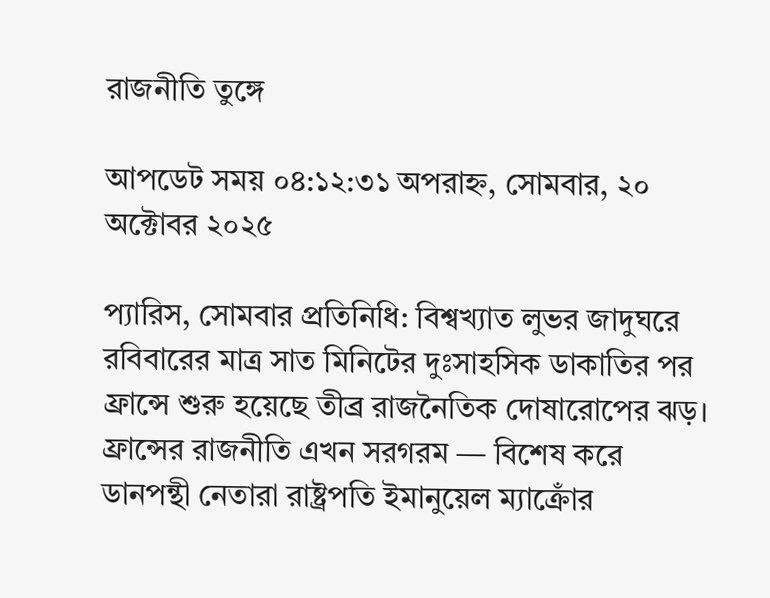রাজনীতি তুঙ্গে

আপডেট সময় ০৪:১২:৩১ অপরাহ্ন, সোমবার, ২০ অক্টোবর ২০২৫

প্যারিস, সোমবার প্রতিনিধি: বিশ্বখ্যাত লুভর জাদুঘরে রবিবারের মাত্র সাত মিনিটের দুঃসাহসিক ডাকাতির পর ফ্রান্সে শুরু হয়েছে তীব্র রাজনৈতিক দোষারোপের ঝড়। ফ্রান্সের রাজনীতি এখন সরগরম — বিশেষ করে ডানপন্থী নেতারা রাষ্ট্রপতি ইমানুয়েল ম্যাক্রোঁর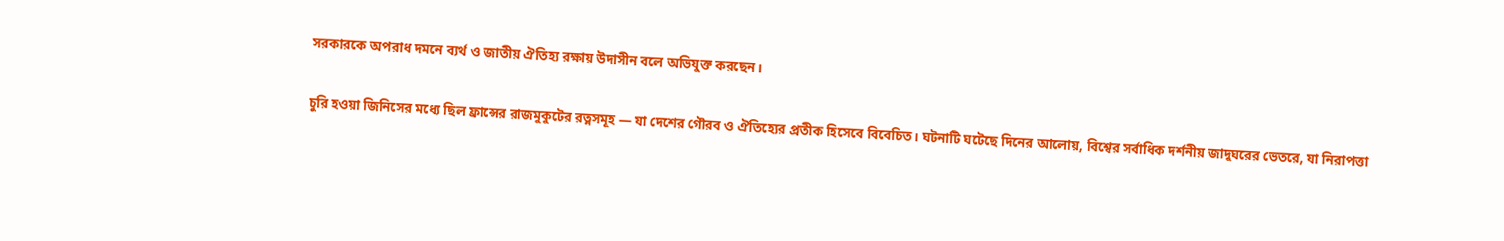সরকারকে অপরাধ দমনে ব্যর্থ ও জাতীয় ঐতিহ্য রক্ষায় উদাসীন বলে অভিযুক্ত করছেন।

চুরি হওয়া জিনিসের মধ্যে ছিল ফ্রান্সের রাজমুকুটের রত্নসমূহ — যা দেশের গৌরব ও ঐতিহ্যের প্রতীক হিসেবে বিবেচিত। ঘটনাটি ঘটেছে দিনের আলোয়, বিশ্বের সর্বাধিক দর্শনীয় জাদুঘরের ভেতরে, যা নিরাপত্তা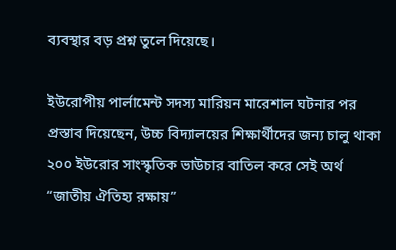ব্যবস্থার বড় প্রশ্ন তুলে দিয়েছে।

ইউরোপীয় পার্লামেন্ট সদস্য মারিয়ন মারে‌শাল ঘটনার পর প্রস্তাব দিয়েছেন, উচ্চ বিদ্যালয়ের শিক্ষার্থীদের জন্য চালু থাকা ২০০ ইউরোর সাংস্কৃতিক ভাউচার বাতিল করে সেই অর্থ “জাতীয় ঐতিহ্য রক্ষায়”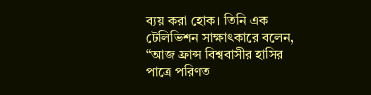ব্যয় করা হোক। তিনি এক টেলিভিশন সাক্ষাৎকারে বলেন, “আজ ফ্রান্স বিশ্ববাসীর হাসির পাত্রে পরিণত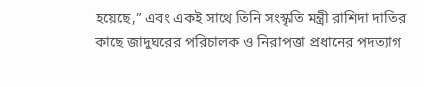হয়েছে,” এবং একই সাথে তিনি সংস্কৃতি মন্ত্রী রাশিদা দাতির কাছে জাদুঘরের পরিচালক ও নিরাপত্তা প্রধানের পদত্যাগ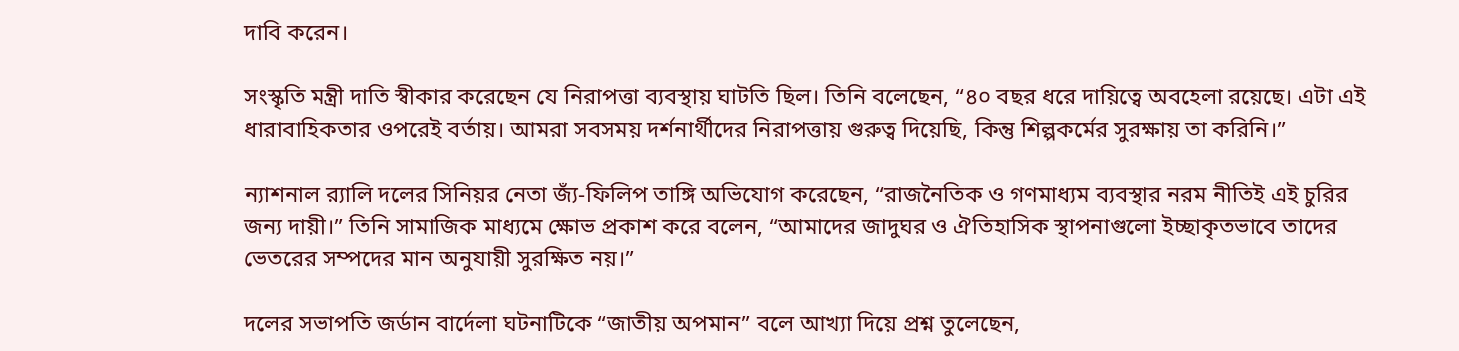দাবি করেন।

সংস্কৃতি মন্ত্রী দাতি স্বীকার করেছেন যে নিরাপত্তা ব্যবস্থায় ঘাটতি ছিল। তিনি বলেছেন, “৪০ বছর ধরে দায়িত্বে অবহেলা রয়েছে। এটা এই ধারাবাহিকতার ওপরেই বর্তায়। আমরা সবসময় দর্শনার্থীদের নিরাপত্তায় গুরুত্ব দিয়েছি, কিন্তু শিল্পকর্মের সুরক্ষায় তা করিনি।”

ন্যাশনাল র‍্যালি দলের সিনিয়র নেতা জ্যঁ-ফিলিপ তাঙ্গি অভিযোগ করেছেন, “রাজনৈতিক ও গণমাধ্যম ব্যবস্থার নরম নীতিই এই চুরির জন্য দায়ী।” তিনি সামাজিক মাধ্যমে ক্ষোভ প্রকাশ করে বলেন, “আমাদের জাদুঘর ও ঐতিহাসিক স্থাপনাগুলো ইচ্ছাকৃতভাবে তাদের ভেতরের সম্পদের মান অনুযায়ী সুরক্ষিত নয়।”

দলের সভাপতি জর্ডান বার্দেলা ঘটনাটিকে “জাতীয় অপমান” বলে আখ্যা দিয়ে প্রশ্ন তুলেছেন,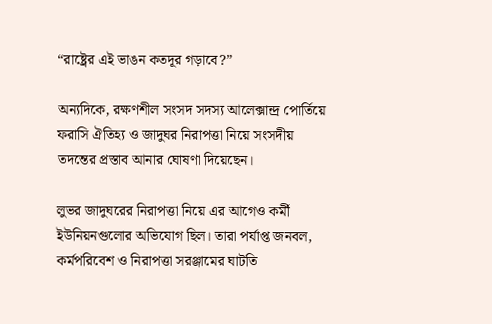“রাষ্ট্রের এই ভাঙন কতদূর গড়াবে?”

অন্যদিকে, রক্ষণশীল সংসদ সদস্য আলেক্সান্দ্র পোর্তিয়ে ফরাসি ঐতিহ্য ও জাদুঘর নিরাপত্তা নিয়ে সংসদীয় তদন্তের প্রস্তাব আনার ঘোষণা দিয়েছেন।

লুভর জাদুঘরের নিরাপত্তা নিয়ে এর আগেও কর্মী ইউনিয়নগুলোর অভিযোগ ছিল। তারা পর্যাপ্ত জনবল, কর্মপরিবেশ ও নিরাপত্তা সরঞ্জামের ঘাটতি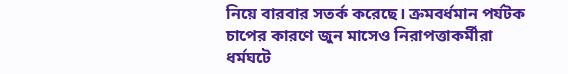নিয়ে বারবার সতর্ক করেছে। ক্রমবর্ধমান পর্যটক চাপের কারণে জুন মাসেও নিরাপত্তাকর্মীরা ধর্মঘটে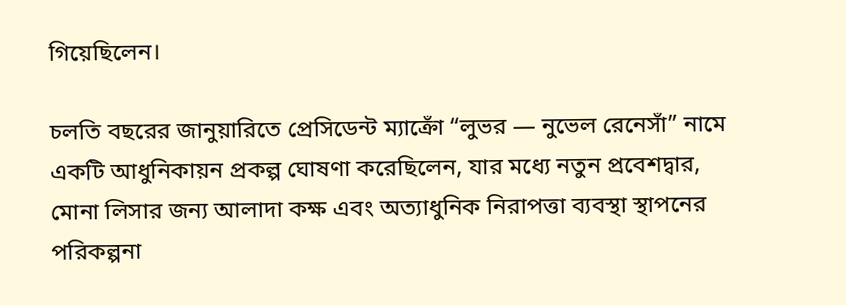গিয়েছিলেন।

চলতি বছরের জানুয়ারিতে প্রেসিডেন্ট ম্যাক্রোঁ “লুভর — নুভেল রেনেসাঁ” নামে একটি আধুনিকায়ন প্রকল্প ঘোষণা করেছিলেন, যার মধ্যে নতুন প্রবেশদ্বার, মোনা লিসার জন্য আলাদা কক্ষ এবং অত্যাধুনিক নিরাপত্তা ব্যবস্থা স্থাপনের পরিকল্পনা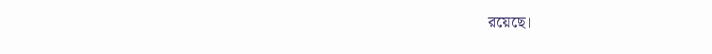রয়েছে।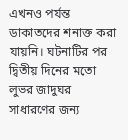এখনও পর্যন্ত ডাকাতদের শনাক্ত করা যায়নি। ঘটনাটির পর দ্বিতীয় দিনের মতো লুভর জাদুঘর সাধারণের জন্য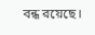বন্ধ রয়েছে।